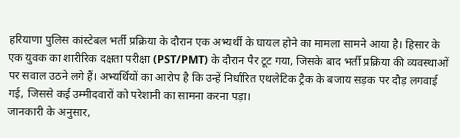हरियाणा पुलिस कांस्टेबल भर्ती प्रक्रिया के दौरान एक अभ्यर्थी के घायल होने का मामला सामने आया है। हिसार के एक युवक का शारीरिक दक्षता परीक्षा (PST/PMT) के दौरान पैर टूट गया, जिसके बाद भर्ती प्रक्रिया की व्यवस्थाओं पर सवाल उठने लगे हैं। अभ्यर्थियों का आरोप है कि उन्हें निर्धारित एथलेटिक ट्रैक के बजाय सड़क पर दौड़ लगवाई गई, जिससे कई उम्मीदवारों को परेशानी का सामना करना पड़ा।
जानकारी के अनुसार,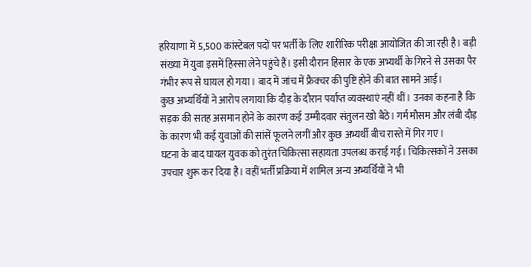हरियाणा में 5,500 कांस्टेबल पदों पर भर्ती के लिए शारीरिक परीक्षा आयोजित की जा रही है। बड़ी संख्या में युवा इसमें हिस्सा लेने पहुंचे हैं। इसी दौरान हिसार के एक अभ्यर्थी के गिरने से उसका पैर गंभीर रूप से घायल हो गया। बाद में जांच में फ्रैक्चर की पुष्टि होने की बात सामने आई।
कुछ अभ्यर्थियों ने आरोप लगाया कि दौड़ के दौरान पर्याप्त व्यवस्थाएं नहीं थीं। उनका कहना है कि सड़क की सतह असमान होने के कारण कई उम्मीदवार संतुलन खो बैठे। गर्म मौसम और लंबी दौड़ के कारण भी कई युवाओं की सांसें फूलने लगीं और कुछ अभ्यर्थी बीच रास्ते में गिर गए।
घटना के बाद घायल युवक को तुरंत चिकित्सा सहायता उपलब्ध कराई गई। चिकित्सकों ने उसका उपचार शुरू कर दिया है। वहीं भर्ती प्रक्रिया में शामिल अन्य अभ्यर्थियों ने भी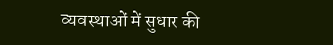व्यवस्थाओं में सुधार की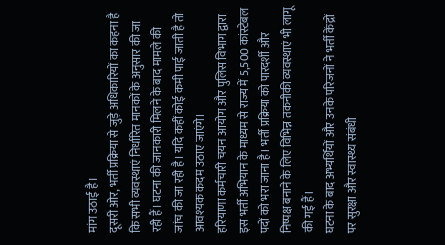मांग उठाई है।
दूसरी ओर, भर्ती प्रक्रिया से जुड़े अधिकारियों का कहना है कि सभी व्यवस्थाएं निर्धारित मानकों के अनुसार की जा रही हैं। घटना की जानकारी मिलने के बाद मामले की जांच की जा रही है। यदि कहीं कोई कमी पाई जाती है तो आवश्यक कदम उठाए जाएंगे।
हरियाणा कर्मचारी चयन आयोग और पुलिस विभाग द्वारा इस भर्ती अभियान के माध्यम से राज्य में 5,500 कांस्टेबल पदों को भरा जाना है। भर्ती प्रक्रिया को पारदर्शी और निष्पक्ष बनाने के लिए विभिन्न तकनीकी व्यवस्थाएं भी लागू की गई हैं।
घटना के बाद अभ्यर्थियों और उनके परिजनों ने भर्ती केंद्रों पर सुरक्षा और स्वास्थ्य संबंधी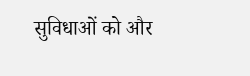सुविधाओं को और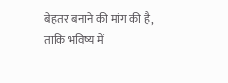बेहतर बनाने की मांग की है, ताकि भविष्य में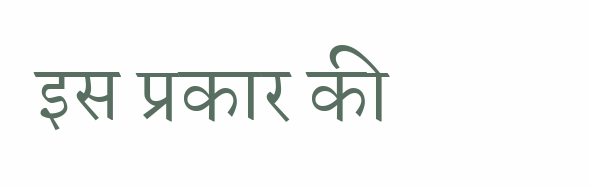इस प्रकार की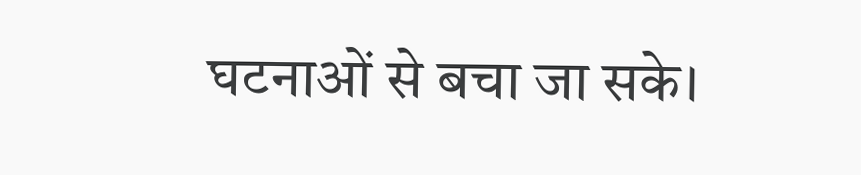घटनाओं से बचा जा सके।